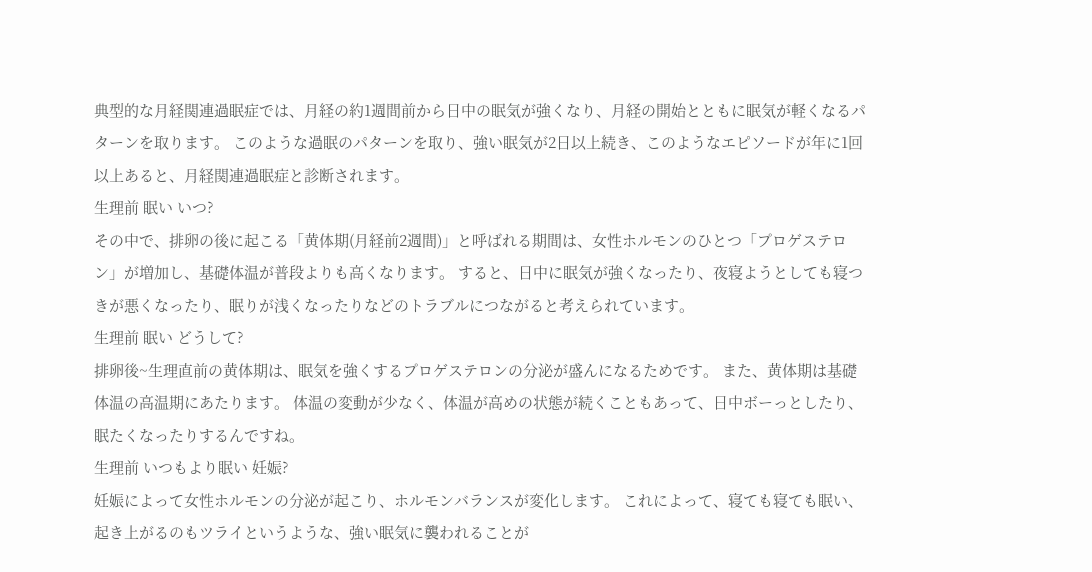典型的な月経関連過眠症では、月経の約1週間前から日中の眠気が強くなり、月経の開始とともに眠気が軽くなるパターンを取ります。 このような過眠のパターンを取り、強い眠気が2日以上続き、このようなエピソードが年に1回以上あると、月経関連過眠症と診断されます。
生理前 眠い いつ?
その中で、排卵の後に起こる「黄体期(月経前2週間)」と呼ばれる期間は、女性ホルモンのひとつ「プロゲステロン」が増加し、基礎体温が普段よりも高くなります。 すると、日中に眠気が強くなったり、夜寝ようとしても寝つきが悪くなったり、眠りが浅くなったりなどのトラブルにつながると考えられています。
生理前 眠い どうして?
排卵後~生理直前の黄体期は、眠気を強くするプロゲステロンの分泌が盛んになるためです。 また、黄体期は基礎体温の高温期にあたります。 体温の変動が少なく、体温が高めの状態が続くこともあって、日中ボーっとしたり、眠たくなったりするんですね。
生理前 いつもより眠い 妊娠?
妊娠によって女性ホルモンの分泌が起こり、ホルモンバランスが変化します。 これによって、寝ても寝ても眠い、起き上がるのもツライというような、強い眠気に襲われることが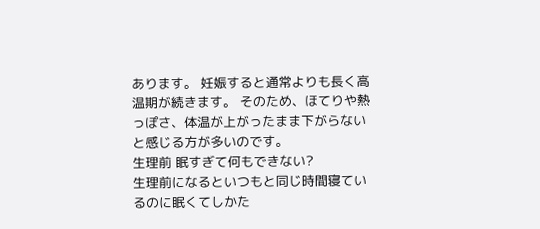あります。 妊娠すると通常よりも長く高温期が続きます。 そのため、ほてりや熱っぽさ、体温が上がったまま下がらないと感じる方が多いのです。
生理前 眠すぎて何もできない?
生理前になるといつもと同じ時間寝ているのに眠くてしかた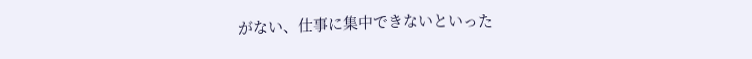がない、仕事に集中できないといった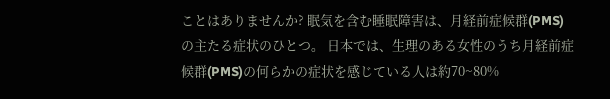ことはありませんか? 眠気を含む睡眠障害は、月経前症候群(PMS)の主たる症状のひとつ。 日本では、生理のある女性のうち月経前症候群(PMS)の何らかの症状を感じている人は約70~80%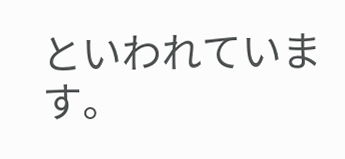といわれています。